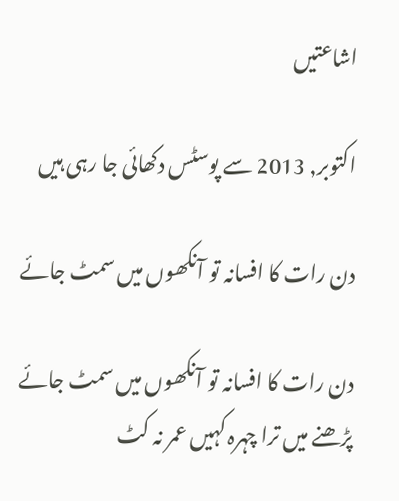اشاعتیں

اکتوبر, 2013 سے پوسٹس دکھائی جا رہی ہیں

دن رات کا افسانہ تو آنکھوں میں سمٹ جائے

دن رات کا افسانہ تو آنکھوں میں سمٹ جائے پڑھنے میں ترا چہرہ کہیں عمر نہ کٹ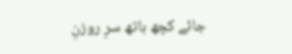جائے کچھ ہاتھ سرِ روزنِ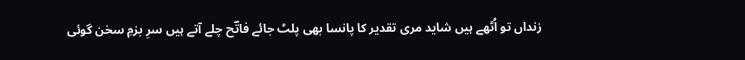زنداں تو اُٹھے ہیں شاید مری تقدیر کا پانسا بھی پلٹ جائے فاتؔح چلے آتے ہیں سرِ بزمِ سخن گوئی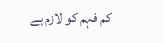کم فہم کو لازم ہے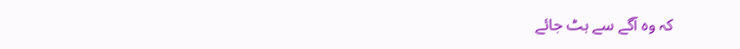کہ وہ آگے سے ہٹ جائے